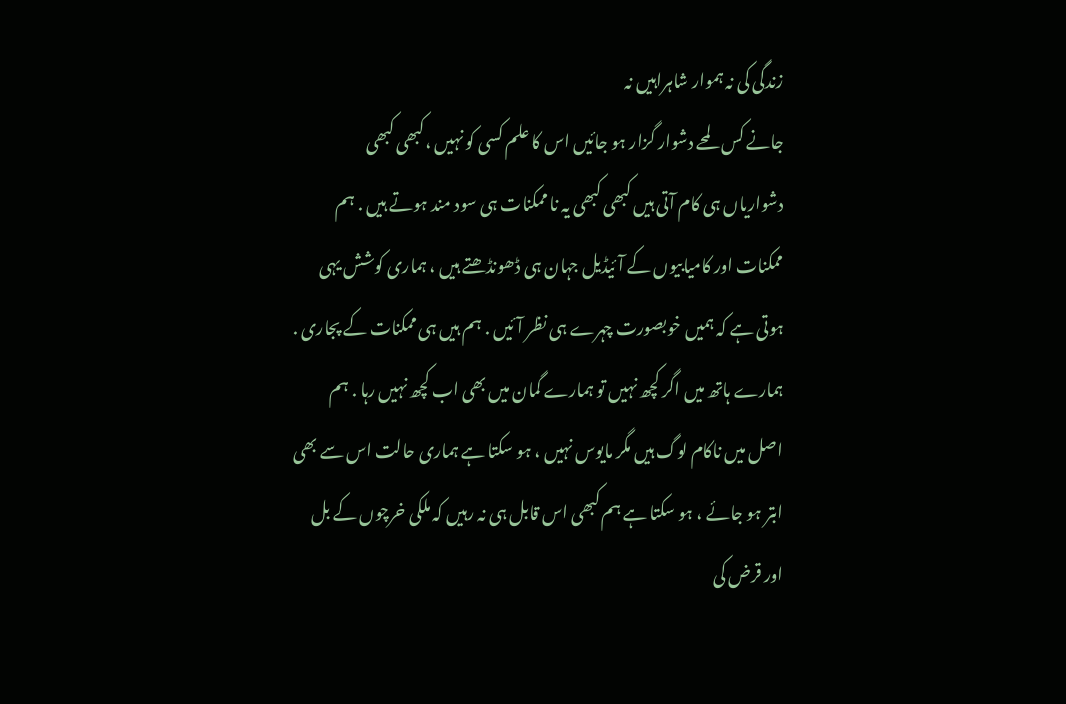زندگی کی نہ ہموار شاہراہیں نہ
جانے کس لمحے دشوار گزار ہو جائیں اس کا علم کسی کو نہیں ،کبھی کبھی
دشواریاں ہی کام آتی ہیں کبھی کبھی یہ نا ممکنات ہی سود مند ہوتے ہیں . ہم
ممکنات اور کامیابیوں کے آئیڈیل جہان ہی ڈھونڈھتے ہیں ، ہماری کوشش یہی
ہوتی ہے کہ ہمیں خوبصورت چہرے ہی نظر آئیں . ہم ہیں ہی ممکنات کے پجاری .
ہمارے ہاتھ میں اگر کچھ نہیں تو ہمارے گمان میں بھی اب کچھ نہیں رہا . ہم
اصل میں ناکام لوگ ہیں مگر مایوس نہیں ، ہو سکتا ہے ہماری حالت اس سے بھی
ابتر ہو جائے ، ہو سکتا ہے ہم کبھی اس قابل ہی نہ رہیں کہ ملکی خرچوں کے بل
اور قرض کی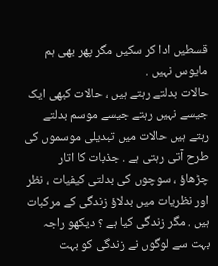قسطیں ادا کر سکیں مگر پھر بھی ہم مایوس نہیں .
حالات بدلتے رہتے ہیں ، حالات کبھی ایک جیسے نہیں رہتے جیسے موسم بدلتے
رہتے ہیں حالات میں تبدیلی موسموں کی طرح آتی رہتی ہے . جذبات کا اتار
چڑھاؤ ، سوچوں کی بدلتی کیفیات ، نظر اور نظریات میں بدلاؤ زندگی کے مرکبات
ہیں . مگر زندگی کیا ہے ؟ دیکھو راجہ بہت سے لوگوں نے زندگی کو بہت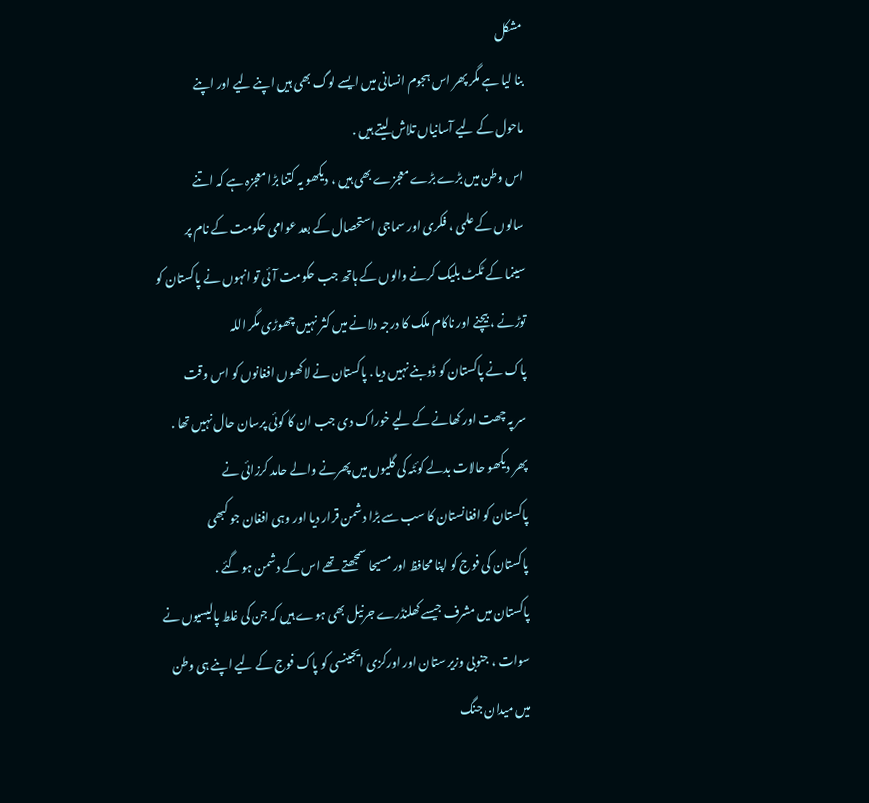مشکل
بنا لیا ہے مگر پھر اس ہجوم انسانی میں ایسے لوگ بھی ہیں اپنے لیے اور اپنے
ماحول کے لیے آسانیاں تلاش لیتے ہیں .
اس وطن میں بڑے بڑے معجزے بھی ہیں ، دیکھو یہ کتنا بڑا معجزہ ہے کہ اتنے
سالوں کے علمی ، فکری اور سماجی استحصال کے بعد عوامی حکومت کے نام پر
سینما کے ٹکٹ بلیک کرنے والوں کے ہاتھ جب حکومت آئی تو انہوں نے پاکستان کو
توڑنے ، بیچنے اور ناکام ملک کا درجہ دلانے میں کثر نہیں چھوڑی مگر اللہ
پاک نے پاکستان کو ڈوبنے نہیں دیا . پاکستان نے لاکھوں افغانوں کو اس وقت
سر پہ چھت اور کھانے کے لیے خوراک دی جب ان کا کوئی پرسان حال نہیں تھا .
پھر دیکھو حالات بدلے کوئٹہ کی گلیوں میں پھرنے والے حامد کرزائی نے
پاکستان کو افغانستان کا سب سے بڑا دشمن قرار دیا اور وہی افغان جو کبھی
پاکستان کی فوج کو اپنا محافظ اور مسیحا سمجھتے تھے اس کے دشمن ہو گئے .
پاکستان میں مشرف جیسے کھلنڈرے جرنیل بھی ہوے ہیں کہ جن کی غلط پالیسیوں نے
سوات ، جنوبی وزیر ستان اور اورکزی ایجینسی کو پاک فوج کے لیے اپنے ہی وطن
میں میدان جنگ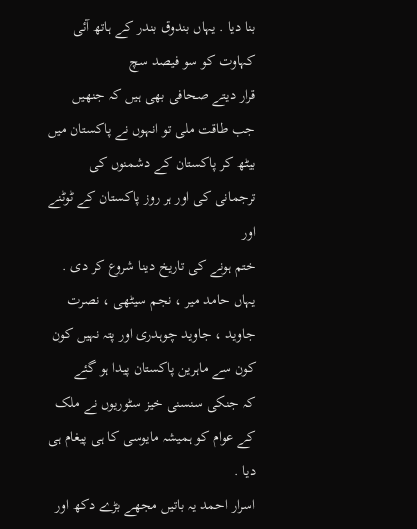بنا دیا . یہاں بندوق بندر کے ہاتھ آئی کہاوت کو سو فیصد سچ
قرار دیتے صحافی بھی ہیں کہ جنھیں جب طاقت ملی تو انہوں نے پاکستان میں
بیٹھ کر پاکستان کے دشمنوں کی ترجمانی کی اور ہر روز پاکستان کے ٹوٹنے اور
ختم ہونے کی تاریخ دینا شروع کر دی . یہاں حامد میر ، نجم سیٹھی ، نصرت
جاوید ، جاوید چوہدری اور پتہ نہیں کون کون سے ماہرین پاکستان پیدا ہو گئے
کہ جنکی سنسنی خیز سٹوریوں نے ملک کے عوام کو ہمیشہ مایوسی کا ہی پیغام ہی
دیا .
اسرار احمد یہ باتیں مجھے بڑے دکھ اور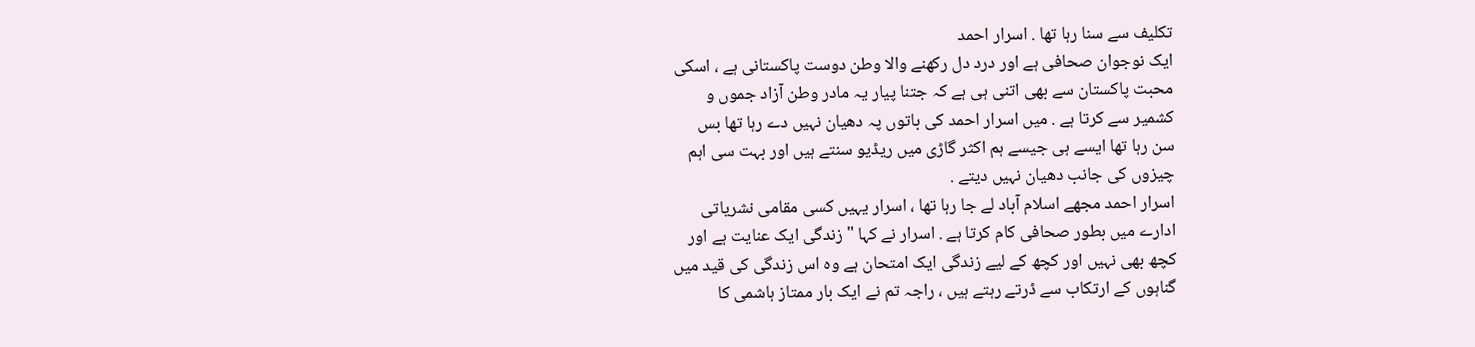تکلیف سے سنا رہا تھا . اسرار احمد
ایک نوجوان صحافی ہے اور درد دل رکھنے والا وطن دوست پاکستانی ہے ، اسکی
محبت پاکستان سے بھی اتنی ہی ہے کہ جتنا پیار یہ مادر وطن آزاد جموں و
کشمیر سے کرتا ہے . میں اسرار احمد کی باتوں پہ دھیان نہیں دے رہا تھا بس
سن رہا تھا ایسے ہی جیسے ہم اکثر گاڑی میں ریڈیو سنتے ہیں اور بہت سی اہم
چیزوں کی جانب دھیان نہیں دیتے .
اسرار احمد مجھے اسلام آباد لے جا رہا تھا ، اسرار یہیں کسی مقامی نشریاتی
ادارے میں بطور صحافی کام کرتا ہے . اسرار نے کہا " زندگی ایک عنایت ہے اور
کچھ بھی نہیں اور کچھ کے لیے زندگی ایک امتحان ہے وہ اس زندگی کی قید میں
گناہوں کے ارتکاب سے ڈرتے رہتے ہیں ، راجہ تم نے ایک بار ممتاز ہاشمی کا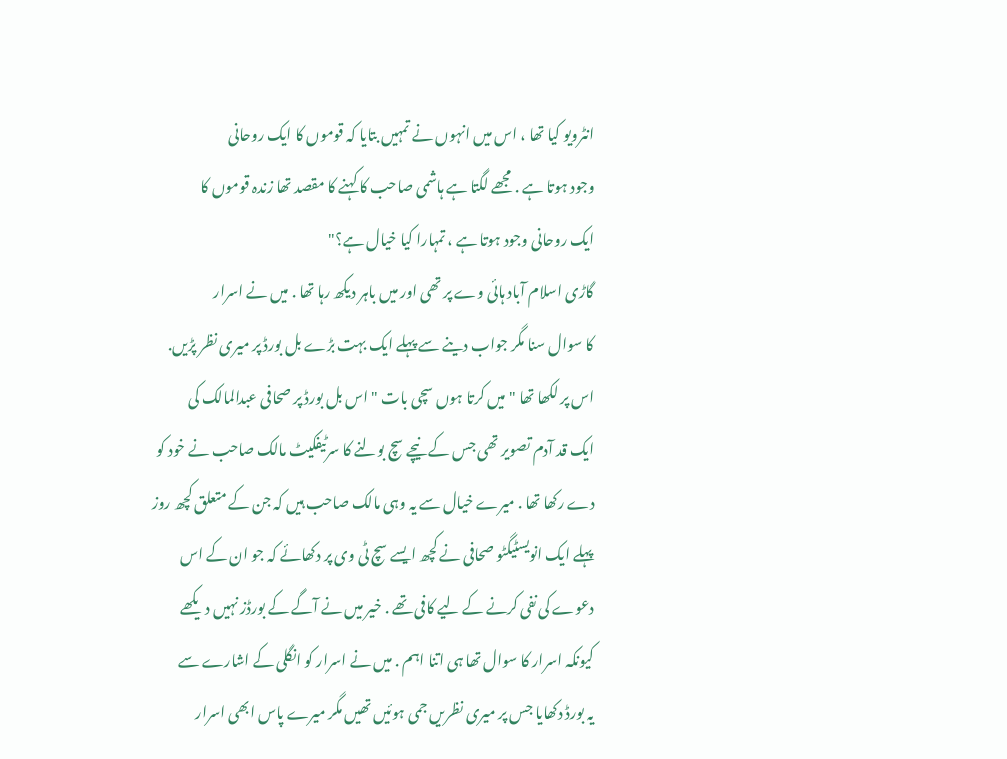انٹرویو کیا تھا ، اس میں انہوں نے تمہیں بتایا کہ قوموں کا ایک روحانی
وجود ہوتا ہے . مجھے لگتا ہے ہاشمی صاحب کا کہنے کا مقصد تھا زندہ قوموں کا
ایک روحانی وجود ہوتا ہے ، تمہارا کیا خیال ہے؟"
گاڑی اسلام آباد ہائی وے پر تھی اور میں باہر دیکھ رہا تھا . میں نے اسرار
کا سوال سنا مگر جواب دینے سے پہلے ایک بہت بڑے بل بورڈ پر میری نظر پڑیں.
اس پر لکھا تھا " میں کرتا ہوں سچی بات " اس بل بورڈ پر صحافی عبدالمالک کی
ایک قد آدم تصویر تھی جس کے نیچے سچ بولنے کا سرٹیفکیٹ مالک صاحب نے خود کو
دے رکھا تھا . میرے خیال سے یہ وہی مالک صاحب ہیں کہ جن کے متعلق کچھ روز
پہلے ایک انویسٹیگٹو صحافی نے کچھ ایسے سچ ٹی وی پر دکھائے کہ جو ان کے اس
دعوے کی نفی کرنے کے لیے کافی تھے . خیر میں نے آگے کے بورڈز نہیں دیکھے
کیونکہ اسرار کا سوال تھا ہی اتنا اہم . میں نے اسرار کو انگلی کے اشارے سے
یہ بورڈ دکھایا جس پر میری نظریں جمی ہوئیں تھیں مگر میرے پاس ابھی اسرار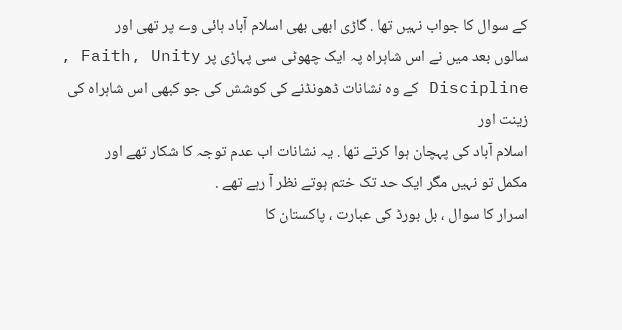کے سوال کا جواب نہیں تھا . گاڑی ابھی بھی اسلام آباد ہائی وے پر تھی اور
سالوں بعد میں نے اس شاہراہ پہ ایک چھوٹی سی پہاڑی پر Faith, Unity ,
Discipline کے وہ نشانات ڈھونڈنے کی کوشش کی جو کبھی اس شاہراہ کی زینت اور
اسلام آباد کی پہچان ہوا کرتے تھا . یہ نشانات اب عدم توجہ کا شکار تھے اور
مکمل تو نہیں مگر ایک حد تک ختم ہوتے نظر آ رہے تھے .
اسرار کا سوال ، بل بورڈ کی عبارت ، پاکستان کا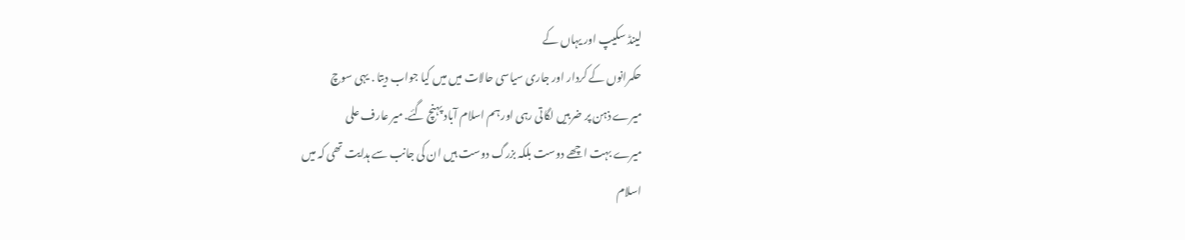لینڈ سکیپ اور یہاں کے
حکمرانوں کے کردار اور جاری سیاسی حالات میں میں کیا جواب دیتا . یہی سوچ
میرے ذہن پر ضربیں لگاتی رہی اور ہم اسلام آباد پہنچ گئے. میر عارف علی
میرے بہت اچھے دوست بلکہ بزرگ دوست ہیں ان کی جانب سے ہدایت تھی کہ میں
اسلام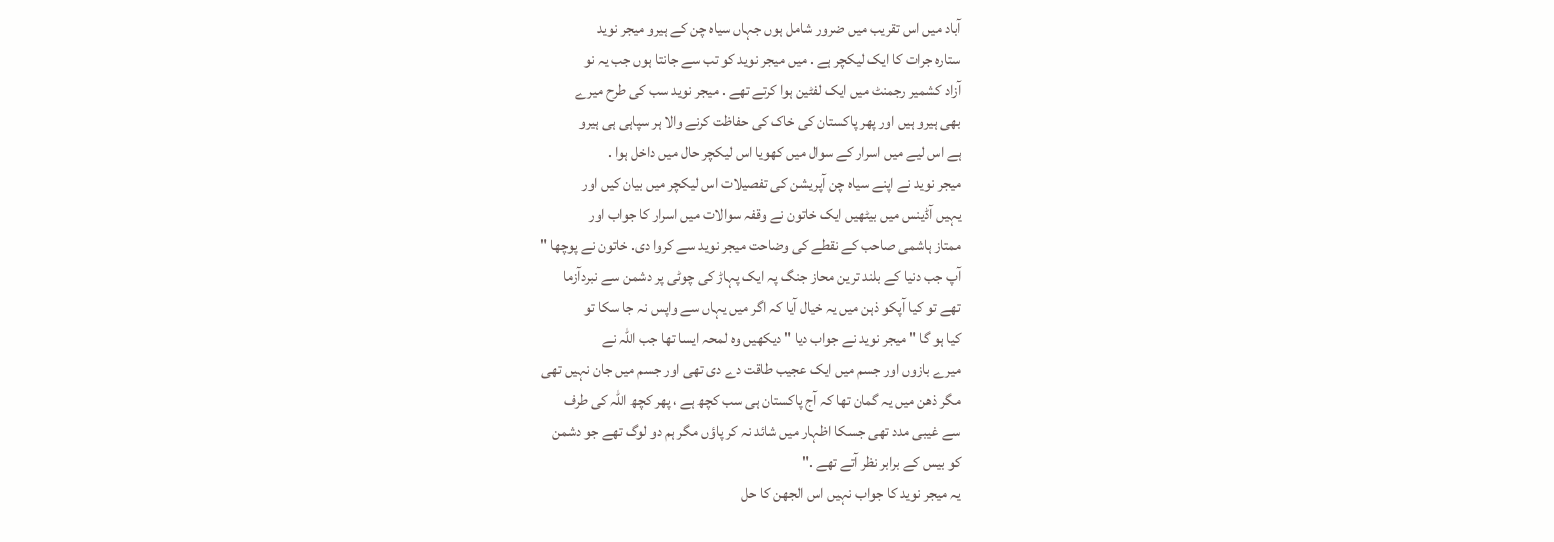آباد میں اس تقریب میں ضرور شامل ہوں جہاں سیاہ چن کے ہیرو میجر نوید
ستارہ جرات کا ایک لیکچر ہے . میں میجر نوید کو تب سے جانتا ہوں جب یہ نو
آزاد کشمیر رجمنٹ میں ایک لفٹین ہوا کرتے تھے . میجر نوید سب کی طرح میرے
بھی ہیرو ہیں اور پھر پاکستان کی خاک کی حفاظت کرنے والا ہر سپاہی ہی ہیرو
ہے اس لیے میں اسرار کے سوال میں کھویا اس لیکچر حال میں داخل ہوا .
میجر نوید نے اپنے سیاہ چن آپریشن کی تفصیلات اس لیکچر میں بیان کیں اور
یہیں آڈینس میں بیٹھیں ایک خاتون نے وقفہ سوالات میں اسرار کا جواب اور
ممتاز ہاشمی صاحب کے نقطے کی وضاحت میجر نوید سے کروا دی. خاتون نے پوچھا "
آپ جب دنیا کے بلند ترین محاز جنگ پہ ایک پہاڑ کی چوٹی پر دشمن سے نبردآزما
تھے تو کیا آپکو ذہن میں یہ خیال آیا کہ اگر میں یہاں سے واپس نہ جا سکا تو
کیا ہو گا " میجر نوید نے جواب دیا " دیکھیں وہ لمحہ ایسا تھا جب اللہ نے
میرے بازوں اور جسم میں ایک عجیب طاقت دے دی تھی اور جسم میں جان نہیں تھی
مگر ذھن میں یہ گمان تھا کہ آج پاکستان ہی سب کچھ ہے ، پھر کچھ اللہ کی طرف
سے غیبی مدد تھی جسکا اظہار میں شائد نہ کر پاؤں مگر ہم دو لوگ تھے جو دشمن
کو بیس کے برابر نظر آتے تھے ."
یہ میجر نوید کا جواب نہیں اس الجھن کا حل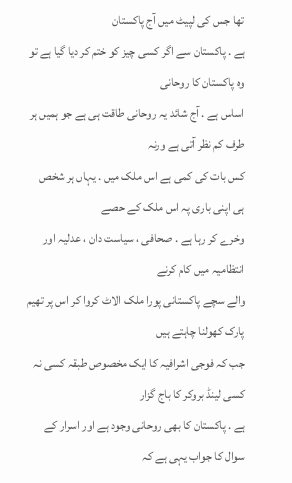تھا جس کی لپیٹ میں آج پاکستان
ہے . پاکستان سے اگر کسی چیز کو ختم کر دیا گیا ہے تو وہ پاکستان کا روحانی
اساس ہے . آج شائد یہ روحانی طاقت ہی ہے جو ہمیں ہر طرف کم نظر آتی ہے ورنہ
کس بات کی کمی ہے اس ملک میں . یہاں ہر شخص ہی اپنی باری پہ اس ملک کے حصے
وخرے کر رہا ہے . صحافی ، سیاست دان ، عدلیہ اور انتظامیہ میں کام کرنے
والے سچے پاکستانی پورا ملک الاٹ کروا کر اس پر تھیم پارک کھولنا چاہتے ہیں
جب کہ فوجی اشرافیہ کا ایک مخصوص طبقہ کسی نہ کسی لینڈ بروکر کا باج گزار
ہے . پاکستان کا بھی روحانی وجود ہے اور اسرار کے سوال کا جواب یہی ہے کہ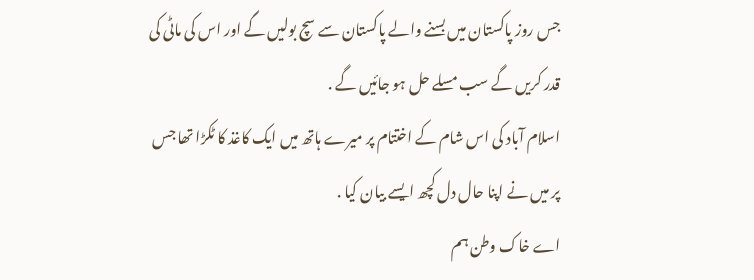جس روز پاکستان میں بسنے والے پاکستان سے سچ بولیں گے اور اس کی ماٹی کی
قدر کریں گے سب مسلے حل ہو جائیں گے .
اسلام آباد کی اس شام کے اختتام پر میرے ہاتھ میں ایک کاغذ کا ٹکڑا تھا جس
پر میں نے اپنا حال دل کچھ ایسے بیان کیا .
اے خاک وطن ہم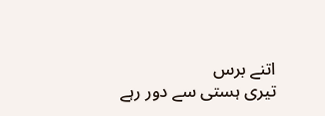اتنے برس
تیری ہستی سے دور رہے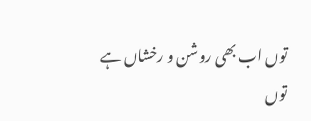توں اب بھی روشن و رخشاں ہے
توں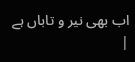اب بھی نیر و تاباں ہے |